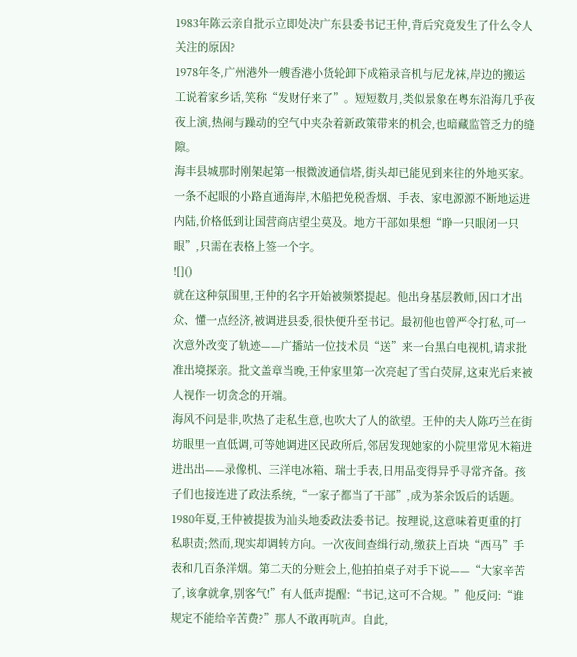1983年陈云亲自批示立即处决广东县委书记王仲,背后究竟发生了什么令人关注的原因?
1978年冬,广州港外一艘香港小货轮卸下成箱录音机与尼龙袜,岸边的搬运工说着家乡话,笑称“发财仔来了”。短短数月,类似景象在粤东沿海几乎夜夜上演,热闹与躁动的空气中夹杂着新政策带来的机会,也暗藏监管乏力的缝隙。
海丰县城那时刚架起第一根微波通信塔,街头却已能见到来往的外地买家。一条不起眼的小路直通海岸,木船把免税香烟、手表、家电源源不断地运进内陆,价格低到让国营商店望尘莫及。地方干部如果想“睁一只眼闭一只眼”,只需在表格上签一个字。
![]()
就在这种氛围里,王仲的名字开始被频繁提起。他出身基层教师,因口才出众、懂一点经济,被调进县委,很快便升至书记。最初他也曾严令打私,可一次意外改变了轨迹——广播站一位技术员“送”来一台黑白电视机,请求批准出境探亲。批文盖章当晚,王仲家里第一次亮起了雪白荧屏,这束光后来被人视作一切贪念的开端。
海风不问是非,吹热了走私生意,也吹大了人的欲望。王仲的夫人陈巧兰在街坊眼里一直低调,可等她调进区民政所后,邻居发现她家的小院里常见木箱进进出出——录像机、三洋电冰箱、瑞士手表,日用品变得异乎寻常齐备。孩子们也接连进了政法系统,“一家子都当了干部”,成为茶余饭后的话题。
1980年夏,王仲被提拔为汕头地委政法委书记。按理说,这意味着更重的打私职责;然而,现实却调转方向。一次夜间查缉行动,缴获上百块“西马”手表和几百条洋烟。第二天的分赃会上,他拍拍桌子对手下说——“大家辛苦了,该拿就拿,别客气!”有人低声提醒:“书记,这可不合规。”他反问:“谁规定不能给辛苦费?”那人不敢再吭声。自此,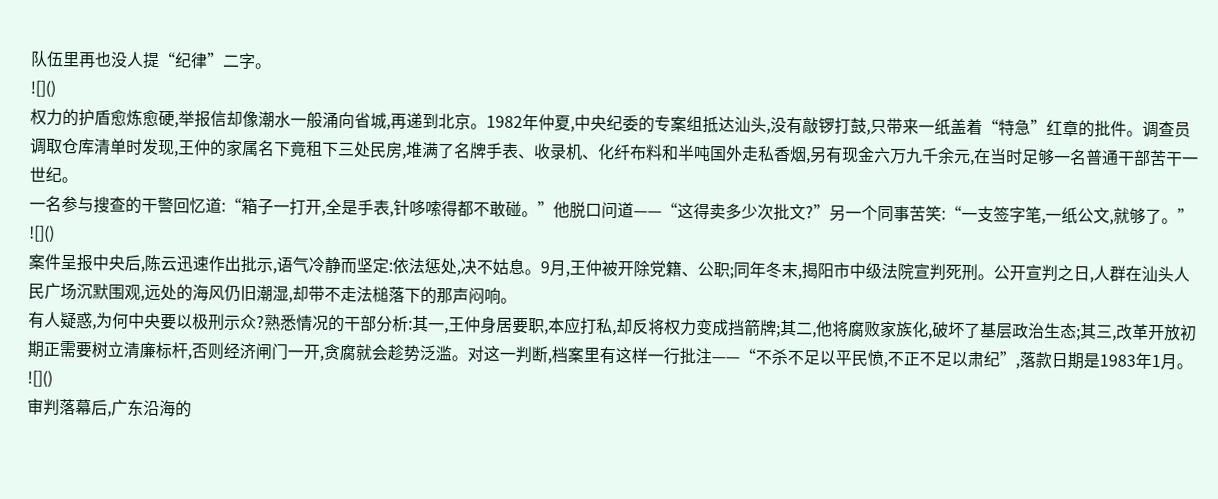队伍里再也没人提“纪律”二字。
![]()
权力的护盾愈炼愈硬,举报信却像潮水一般涌向省城,再递到北京。1982年仲夏,中央纪委的专案组抵达汕头,没有敲锣打鼓,只带来一纸盖着“特急”红章的批件。调查员调取仓库清单时发现,王仲的家属名下竟租下三处民房,堆满了名牌手表、收录机、化纤布料和半吨国外走私香烟,另有现金六万九千余元,在当时足够一名普通干部苦干一世纪。
一名参与搜查的干警回忆道:“箱子一打开,全是手表,针哆嗦得都不敢碰。”他脱口问道——“这得卖多少次批文?”另一个同事苦笑:“一支签字笔,一纸公文,就够了。”
![]()
案件呈报中央后,陈云迅速作出批示,语气冷静而坚定:依法惩处,决不姑息。9月,王仲被开除党籍、公职;同年冬末,揭阳市中级法院宣判死刑。公开宣判之日,人群在汕头人民广场沉默围观,远处的海风仍旧潮湿,却带不走法槌落下的那声闷响。
有人疑惑,为何中央要以极刑示众?熟悉情况的干部分析:其一,王仲身居要职,本应打私,却反将权力变成挡箭牌;其二,他将腐败家族化,破坏了基层政治生态;其三,改革开放初期正需要树立清廉标杆,否则经济闸门一开,贪腐就会趁势泛滥。对这一判断,档案里有这样一行批注——“不杀不足以平民愤,不正不足以肃纪”,落款日期是1983年1月。
![]()
审判落幕后,广东沿海的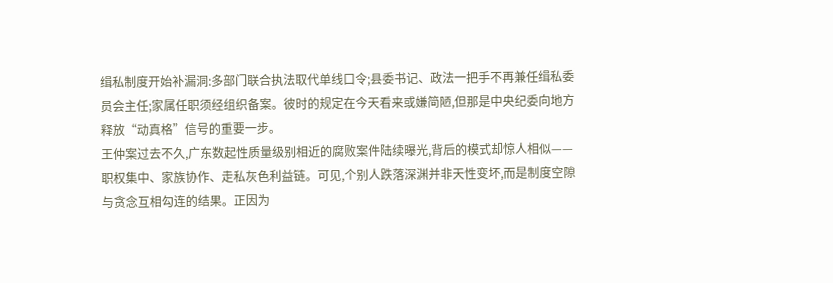缉私制度开始补漏洞:多部门联合执法取代单线口令;县委书记、政法一把手不再兼任缉私委员会主任;家属任职须经组织备案。彼时的规定在今天看来或嫌简陋,但那是中央纪委向地方释放“动真格”信号的重要一步。
王仲案过去不久,广东数起性质量级别相近的腐败案件陆续曝光,背后的模式却惊人相似——职权集中、家族协作、走私灰色利益链。可见,个别人跌落深渊并非天性变坏,而是制度空隙与贪念互相勾连的结果。正因为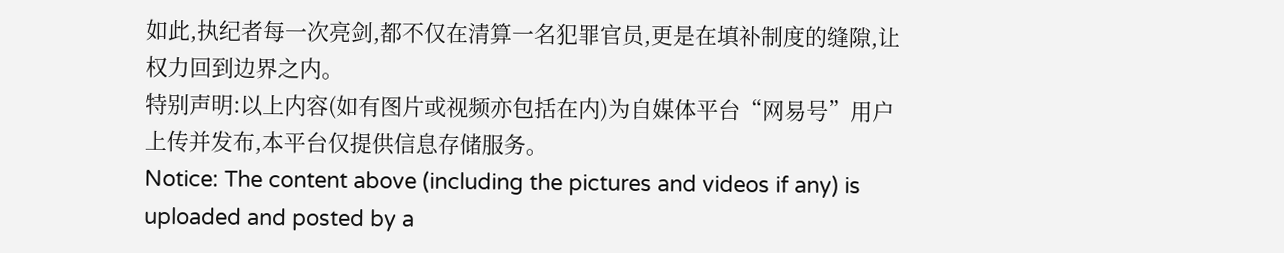如此,执纪者每一次亮剑,都不仅在清算一名犯罪官员,更是在填补制度的缝隙,让权力回到边界之内。
特别声明:以上内容(如有图片或视频亦包括在内)为自媒体平台“网易号”用户上传并发布,本平台仅提供信息存储服务。
Notice: The content above (including the pictures and videos if any) is uploaded and posted by a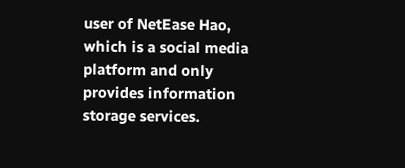user of NetEase Hao, which is a social media platform and only provides information storage services.